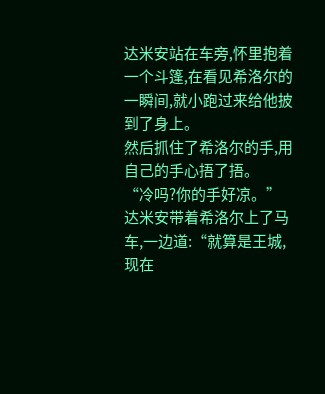达米安站在车旁,怀里抱着一个斗篷,在看见希洛尔的一瞬间,就小跑过来给他披到了身上。
然后抓住了希洛尔的手,用自己的手心捂了捂。
“冷吗?你的手好凉。”
达米安带着希洛尔上了马车,一边道:“就算是王城,现在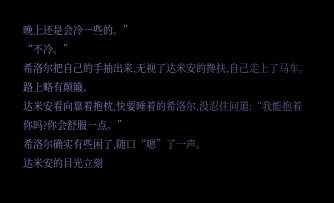晚上还是会冷一些的。”
“不冷。”
希洛尔把自己的手抽出来,无视了达米安的搀扶,自己走上了马车。
路上略有颠簸。
达米安看向靠着抱枕,快要睡着的希洛尔,没忍住问道:“我能抱着你吗?你会舒服一点。”
希洛尔确实有些困了,随口“嗯”了一声。
达米安的目光立刻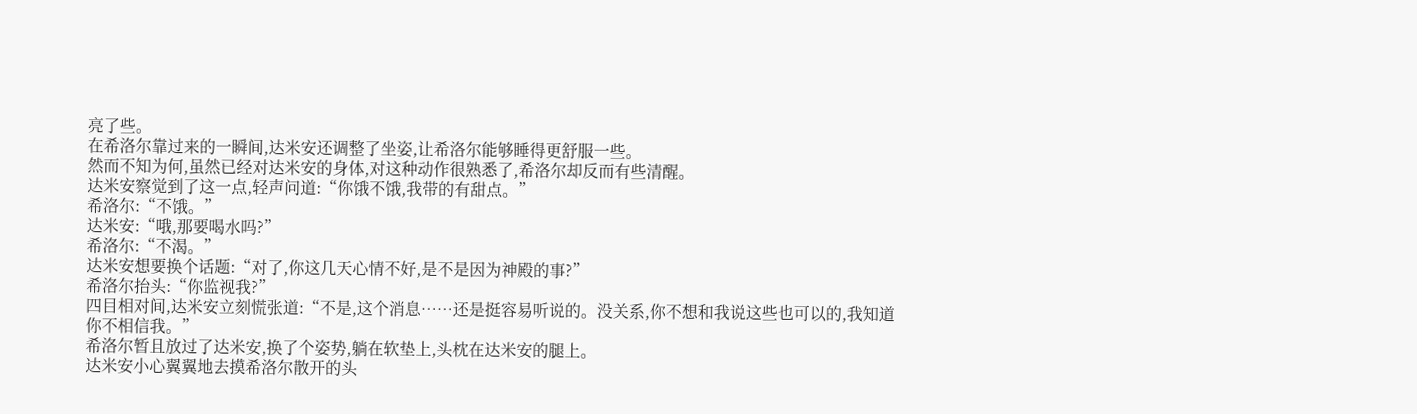亮了些。
在希洛尔靠过来的一瞬间,达米安还调整了坐姿,让希洛尔能够睡得更舒服一些。
然而不知为何,虽然已经对达米安的身体,对这种动作很熟悉了,希洛尔却反而有些清醒。
达米安察觉到了这一点,轻声问道:“你饿不饿,我带的有甜点。”
希洛尔:“不饿。”
达米安:“哦,那要喝水吗?”
希洛尔:“不渴。”
达米安想要换个话题:“对了,你这几天心情不好,是不是因为神殿的事?”
希洛尔抬头:“你监视我?”
四目相对间,达米安立刻慌张道:“不是,这个消息……还是挺容易听说的。没关系,你不想和我说这些也可以的,我知道你不相信我。”
希洛尔暂且放过了达米安,换了个姿势,躺在软垫上,头枕在达米安的腿上。
达米安小心翼翼地去摸希洛尔散开的头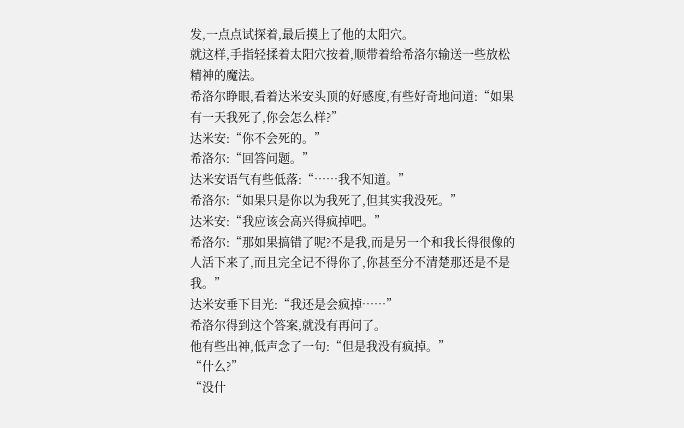发,一点点试探着,最后摸上了他的太阳穴。
就这样,手指轻揉着太阳穴按着,顺带着给希洛尔输送一些放松精神的魔法。
希洛尔睁眼,看着达米安头顶的好感度,有些好奇地问道:“如果有一天我死了,你会怎么样?”
达米安:“你不会死的。”
希洛尔:“回答问题。”
达米安语气有些低落:“……我不知道。”
希洛尔:“如果只是你以为我死了,但其实我没死。”
达米安:“我应该会高兴得疯掉吧。”
希洛尔:“那如果搞错了呢?不是我,而是另一个和我长得很像的人活下来了,而且完全记不得你了,你甚至分不清楚那还是不是我。”
达米安垂下目光:“我还是会疯掉……”
希洛尔得到这个答案,就没有再问了。
他有些出神,低声念了一句:“但是我没有疯掉。”
“什么?”
“没什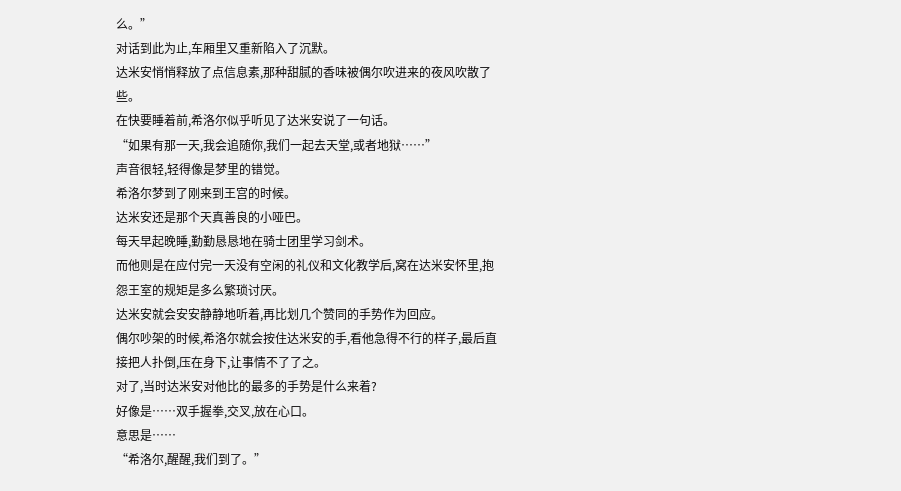么。”
对话到此为止,车厢里又重新陷入了沉默。
达米安悄悄释放了点信息素,那种甜腻的香味被偶尔吹进来的夜风吹散了些。
在快要睡着前,希洛尔似乎听见了达米安说了一句话。
“如果有那一天,我会追随你,我们一起去天堂,或者地狱……”
声音很轻,轻得像是梦里的错觉。
希洛尔梦到了刚来到王宫的时候。
达米安还是那个天真善良的小哑巴。
每天早起晚睡,勤勤恳恳地在骑士团里学习剑术。
而他则是在应付完一天没有空闲的礼仪和文化教学后,窝在达米安怀里,抱怨王室的规矩是多么繁琐讨厌。
达米安就会安安静静地听着,再比划几个赞同的手势作为回应。
偶尔吵架的时候,希洛尔就会按住达米安的手,看他急得不行的样子,最后直接把人扑倒,压在身下,让事情不了了之。
对了,当时达米安对他比的最多的手势是什么来着?
好像是……双手握拳,交叉,放在心口。
意思是……
“希洛尔,醒醒,我们到了。”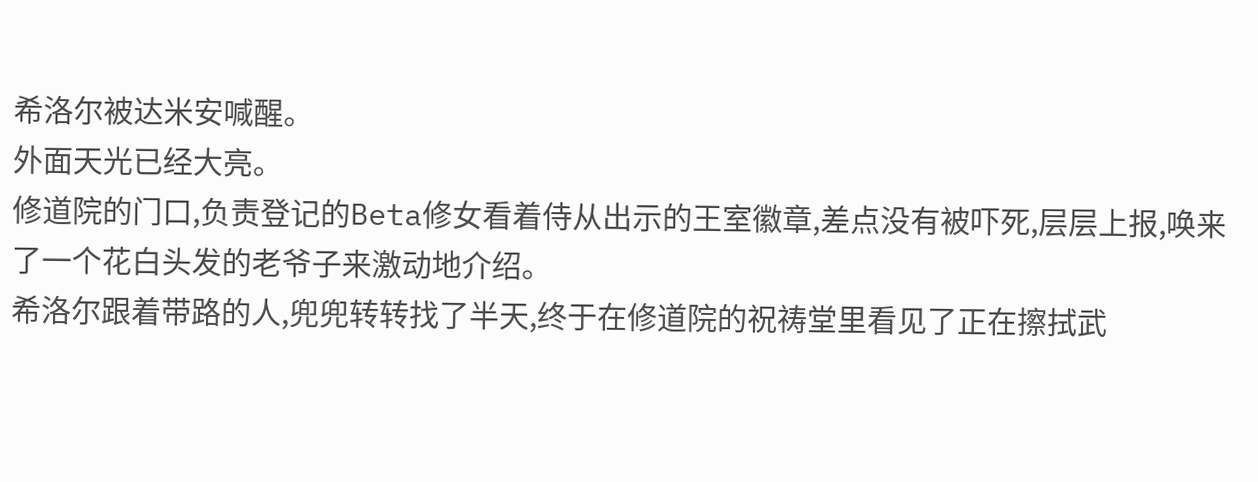希洛尔被达米安喊醒。
外面天光已经大亮。
修道院的门口,负责登记的Beta修女看着侍从出示的王室徽章,差点没有被吓死,层层上报,唤来了一个花白头发的老爷子来激动地介绍。
希洛尔跟着带路的人,兜兜转转找了半天,终于在修道院的祝祷堂里看见了正在擦拭武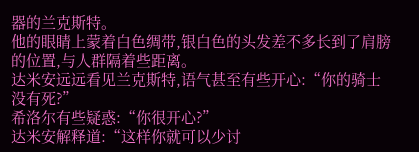器的兰克斯特。
他的眼睛上蒙着白色绸带,银白色的头发差不多长到了肩膀的位置,与人群隔着些距离。
达米安远远看见兰克斯特,语气甚至有些开心:“你的骑士没有死?”
希洛尔有些疑惑:“你很开心?”
达米安解释道:“这样你就可以少讨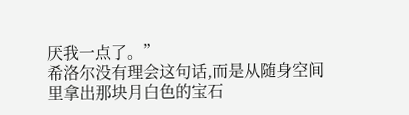厌我一点了。”
希洛尔没有理会这句话,而是从随身空间里拿出那块月白色的宝石